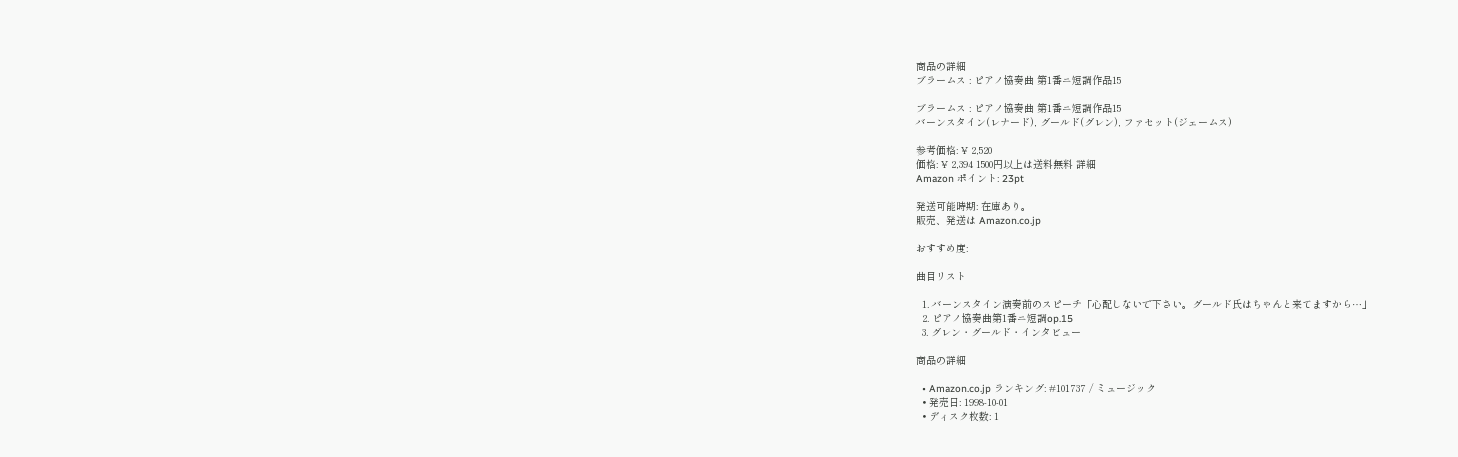商品の詳細
ブラームス : ピアノ協奏曲 第1番ニ短調作品15

ブラームス : ピアノ協奏曲 第1番ニ短調作品15
バーンスタイン(レナード), グールド(グレン), ファセット(ジェームス)

参考価格: ¥ 2,520
価格: ¥ 2,394 1500円以上は送料無料 詳細
Amazon ポイント: 23pt

発送可能時期: 在庫あり。
販売、発送は Amazon.co.jp

おすすめ度:

曲目リスト

  1. バーンスタイン演奏前のスピーチ「心配しないで下さい。グールド氏はちゃんと来てますから…」
  2. ピアノ協奏曲第1番ニ短調op.15
  3. グレン・グールド・インタビュー

商品の詳細

  • Amazon.co.jp ランキング: #101737 / ミュージック
  • 発売日: 1998-10-01
  • ディスク枚数: 1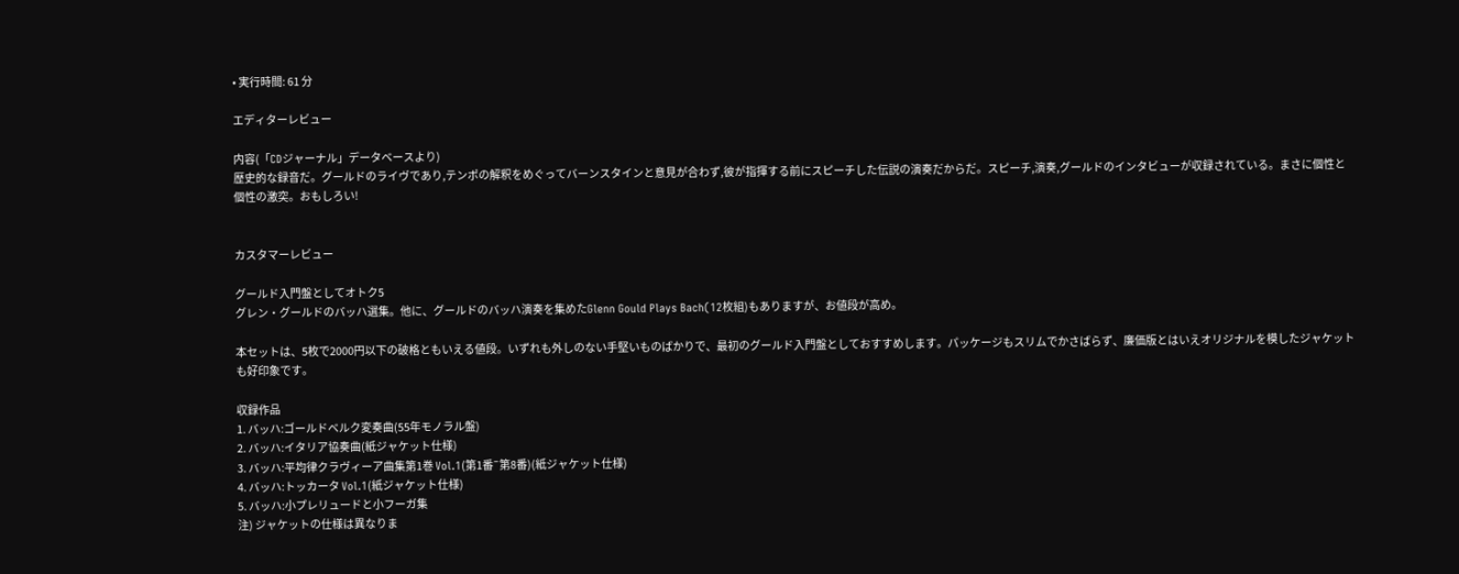• 実行時間: 61 分

エディターレビュー

内容(「CDジャーナル」データベースより)
歴史的な録音だ。グールドのライヴであり,テンポの解釈をめぐってバーンスタインと意見が合わず,彼が指揮する前にスピーチした伝説の演奏だからだ。スピーチ,演奏,グールドのインタビューが収録されている。まさに個性と個性の激突。おもしろい!


カスタマーレビュー

グールド入門盤としてオトク5
グレン・グールドのバッハ選集。他に、グールドのバッハ演奏を集めたGlenn Gould Plays Bach(12枚組)もありますが、お値段が高め。

本セットは、5枚で2000円以下の破格ともいえる値段。いずれも外しのない手堅いものばかりで、最初のグールド入門盤としておすすめします。パッケージもスリムでかさばらず、廉価版とはいえオリジナルを模したジャケットも好印象です。

収録作品
1. バッハ:ゴールドベルク変奏曲(55年モノラル盤)
2. バッハ:イタリア協奏曲(紙ジャケット仕様)
3. バッハ:平均律クラヴィーア曲集第1巻 Vol.1(第1番‾第8番)(紙ジャケット仕様)
4. バッハ:トッカータ Vol.1(紙ジャケット仕様)
5. バッハ:小プレリュードと小フーガ集
注) ジャケットの仕様は異なりま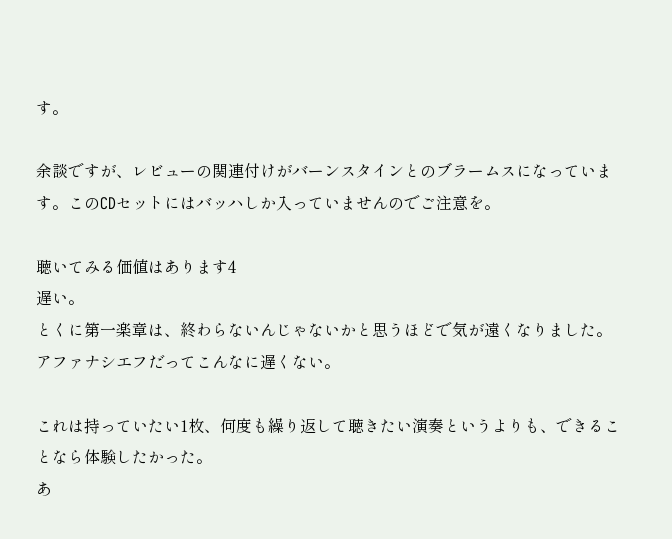す。

余談ですが、レビューの関連付けがバーンスタインとのブラームスになっています。このCDセットにはバッハしか入っていませんのでご注意を。

聴いてみる価値はあります4
遅い。
とくに第一楽章は、終わらないんじゃないかと思うほどで気が遠くなりました。
アファナシエフだってこんなに遅くない。

これは持っていたい1枚、何度も繰り返して聴きたい演奏というよりも、できることなら体験したかった。
あ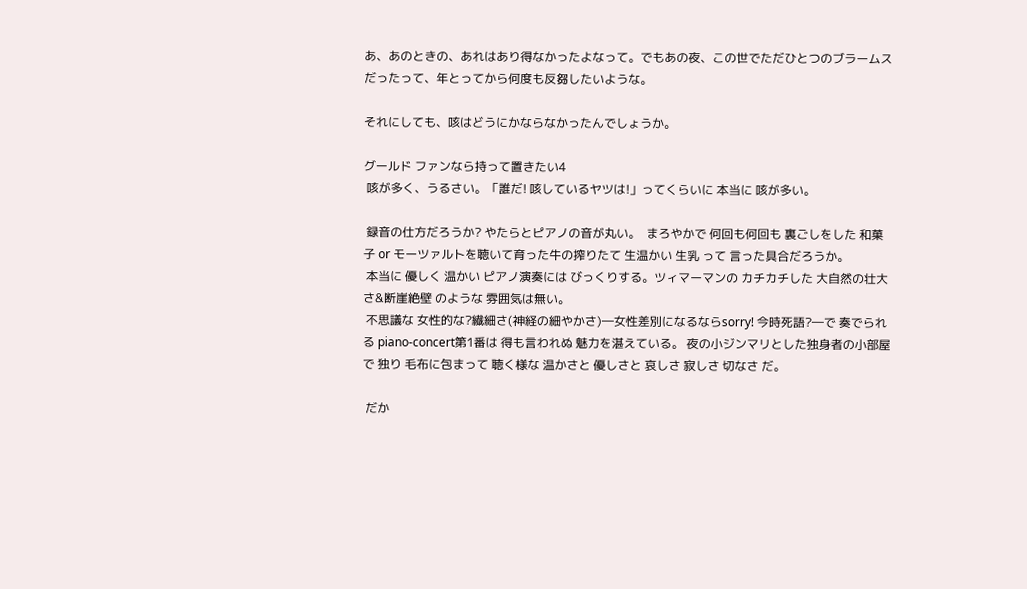あ、あのときの、あれはあり得なかったよなって。でもあの夜、この世でただひとつのブラームスだったって、年とってから何度も反芻したいような。

それにしても、咳はどうにかならなかったんでしょうか。

グールド ファンなら持って置きたい4
 咳が多く、うるさい。「誰だ! 咳しているヤツは!」ってくらいに 本当に 咳が多い。

 録音の仕方だろうか? やたらとピアノの音が丸い。  まろやかで 何回も何回も 裏ごしをした 和菓子 or モーツァルトを聴いて育った牛の搾りたて 生温かい 生乳 って 言った具合だろうか。
 本当に 優しく 温かい ピアノ演奏には びっくりする。ツィマーマンの カチカチした 大自然の壮大さ&断崖絶壁 のような 雰囲気は無い。
 不思議な 女性的な?繊細さ(神経の細やかさ)―女性差別になるならsorry! 今時死語?―で 奏でられる piano-concert第1番は 得も言われぬ 魅力を湛えている。 夜の小ジンマリとした独身者の小部屋で 独り 毛布に包まって 聴く様な 温かさと 優しさと 哀しさ 寂しさ 切なさ だ。

 だか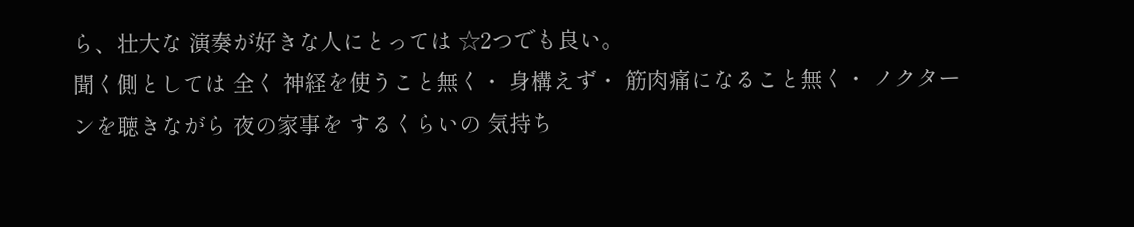ら、壮大な 演奏が好きな人にとっては ☆2つでも良い。
聞く側としては 全く 神経を使うこと無く・ 身構えず・ 筋肉痛になること無く・ ノクターンを聴きながら 夜の家事を するくらいの 気持ち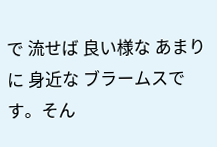で 流せば 良い様な あまりに 身近な ブラームスです。そん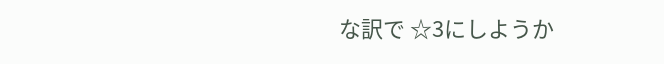な訳で ☆3にしようか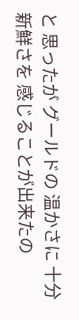と 思ったが グールドの 温かさに 十分 新鮮さを 感じることが出来たの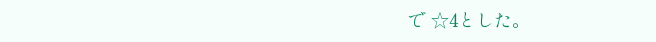で ☆4とした。